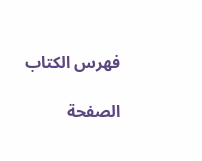فهرس الكتاب

الصفحة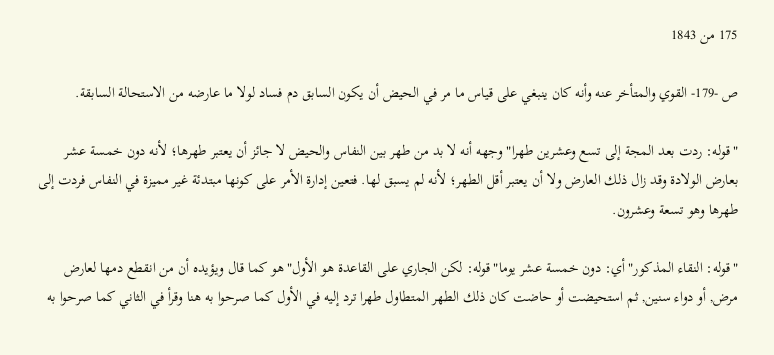175 من 1843

ص -179- القوي والمتأخر عنه وأنه كان ينبغي على قياس ما مر في الحيض أن يكون السابق دم فساد لولا ما عارضه من الاستحالة السابقة.

"قوله: ردت بعد المجة إلى تسع وعشرين طهرا"وجهه أنه لا بد من طهر بين النفاس والحيض لا جائز أن يعتبر طهرها؛ لأنه دون خمسة عشر بعارض الولادة وقد زال ذلك العارض ولا أن يعتبر أقل الطهر؛ لأنه لم يسبق لها. فتعين إدارة الأمر على كونها مبتدئة غير مميزة في النفاس فردت إلى طهرها وهو تسعة وعشرون.

"قوله: النقاء المذكور"أي: دون خمسة عشر يوما"قوله: لكن الجاري على القاعدة هو الأول"هو كما قال ويؤيده أن من انقطع دمها لعارض مرض, أو دواء سنين, ثم استحيضت أو حاضت كان ذلك الطهر المتطاول طهرا ترد إليه في الأول كما صرحوا به هنا وقرأ في الثاني كما صرحوا به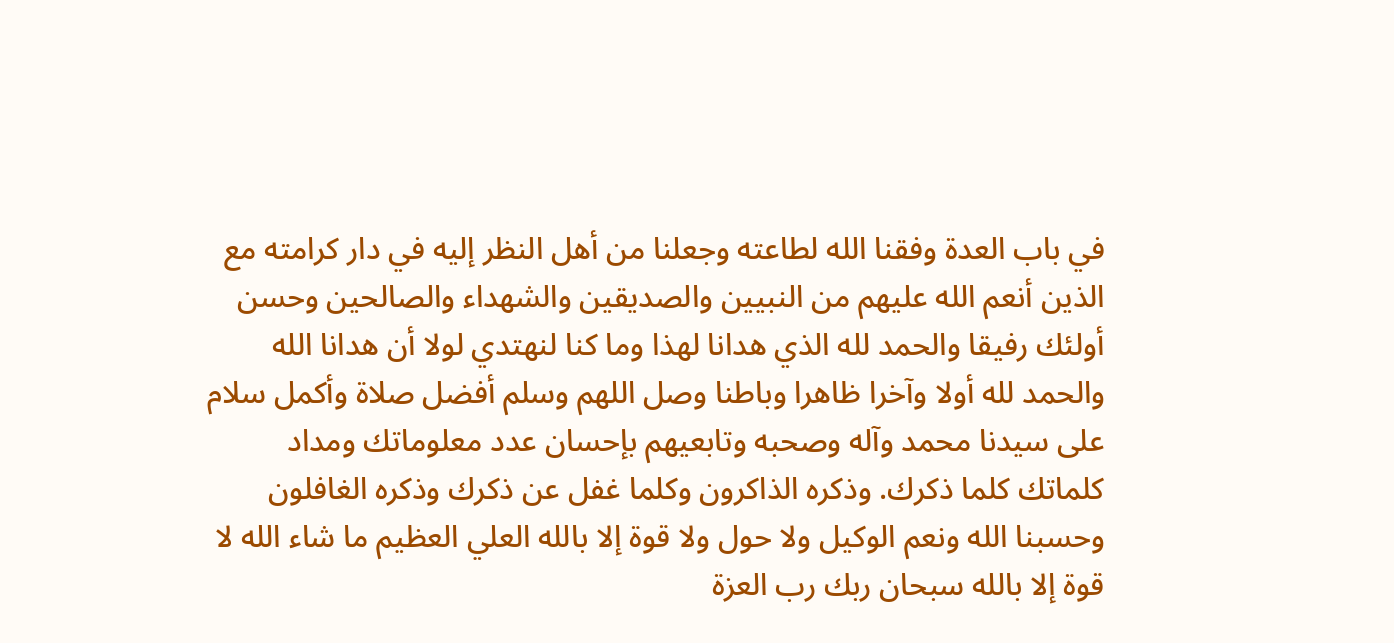في باب العدة وفقنا الله لطاعته وجعلنا من أهل النظر إليه في دار كرامته مع الذين أنعم الله عليهم من النبيين والصديقين والشهداء والصالحين وحسن أولئك رفيقا والحمد لله الذي هدانا لهذا وما كنا لنهتدي لولا أن هدانا الله والحمد لله أولا وآخرا ظاهرا وباطنا وصل اللهم وسلم أفضل صلاة وأكمل سلام على سيدنا محمد وآله وصحبه وتابعيهم بإحسان عدد معلوماتك ومداد كلماتك كلما ذكرك. وذكره الذاكرون وكلما غفل عن ذكرك وذكره الغافلون وحسبنا الله ونعم الوكيل ولا حول ولا قوة إلا بالله العلي العظيم ما شاء الله لا قوة إلا بالله سبحان ربك رب العزة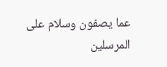عما يصفون وسلام على المرسلين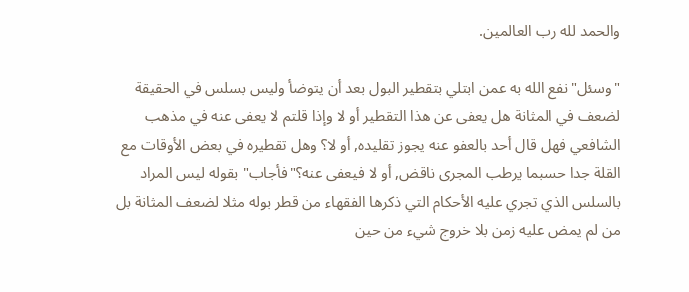والحمد لله رب العالمين.

"وسئل"نفع الله به عمن ابتلي بتقطير البول بعد أن يتوضأ وليس بسلس في الحقيقة لضعف في المثانة هل يعفى عن هذا التقطير أو لا وإذا قلتم لا يعفى عنه في مذهب الشافعي فهل قال أحد بالعفو عنه يجوز تقليده, أو لا؟ وهل تقطيره في بعض الأوقات مع القلة جدا حسبما يرطب المجرى ناقض, أو لا فيعفى عنه؟"فأجاب"بقوله ليس المراد بالسلس الذي تجري عليه الأحكام التي ذكرها الفقهاء من قطر بوله مثلا لضعف المثانة بل من لم يمض عليه زمن بلا خروج شيء من حين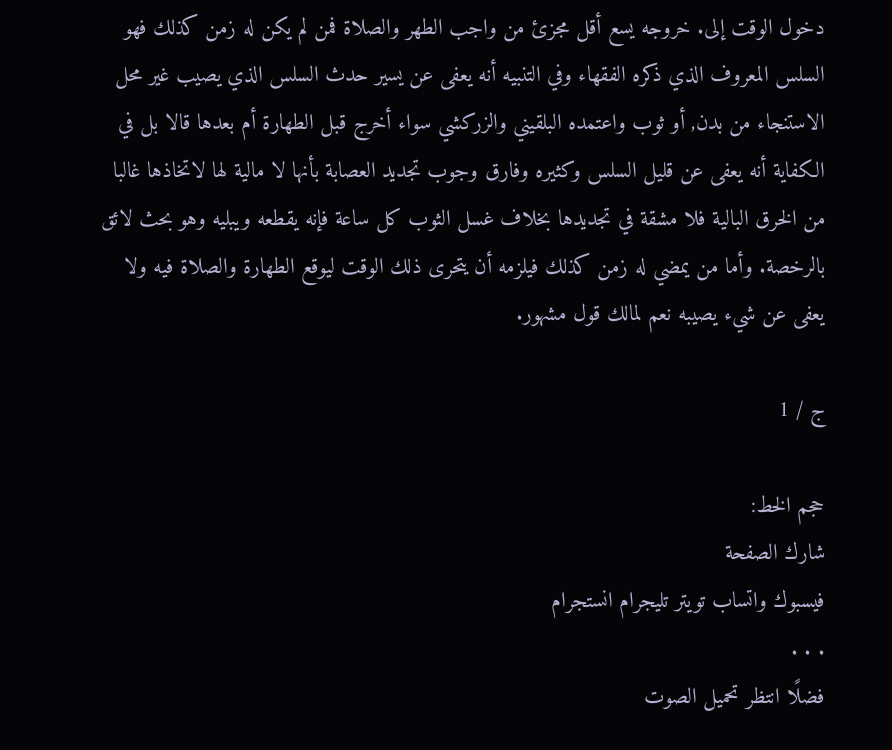دخول الوقت إلى. خروجه يسع أقل مجزئ من واجب الطهر والصلاة فمن لم يكن له زمن كذلك فهو السلس المعروف الذي ذكره الفقهاء وفي التنبيه أنه يعفى عن يسير حدث السلس الذي يصيب غير محل الاستنجاء من بدن, أو ثوب واعتمده البلقيني والزركشي سواء أخرج قبل الطهارة أم بعدها قالا بل في الكفاية أنه يعفى عن قليل السلس وكثيره وفارق وجوب تجديد العصابة بأنها لا مالية لها لاتخاذها غالبا من الخرق البالية فلا مشقة في تجديدها بخلاف غسل الثوب كل ساعة فإنه يقطعه ويبليه وهو بحث لائق بالرخصة. وأما من يمضي له زمن كذلك فيلزمه أن يتحرى ذلك الوقت ليوقع الطهارة والصلاة فيه ولا يعفى عن شيء يصيبه نعم لمالك قول مشهور.

ج / 1

حجم الخط:
شارك الصفحة
فيسبوك واتساب تويتر تليجرام انستجرام
. . .
فضلًا انتظر تحميل الصوت